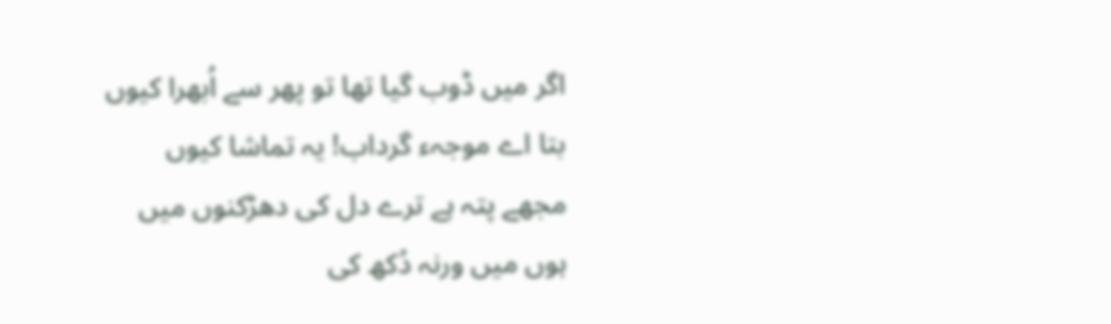اگر میں ڈوب گیا تھا تو پھر سے اُبھرا کیوں بتا اے موجہء گرداب! یہ تماشا کیوں مجھے پتہ ہے ترے دل کی دھڑکنوں میں ہوں میں ورنہ دُکھ کی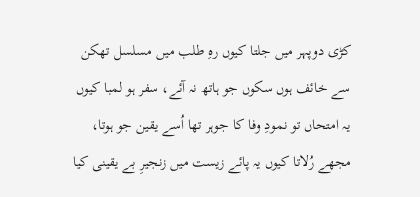کڑی دوپہر میں جلتا کیوں رہِ طلب میں مسلسل تھکن سے خائف ہوں سکوں جو ہاتھ نہ آئے، سفر ہو لمبا کیوں یہ امتحاں تو نمودِ وفا کا جوہر تھا اُسے یقین جو ہوتا، مجھے رُلاتا کیوں یہ پائے زیست میں زنجیرِ بے یقینی کیا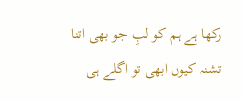رکھا ہے ہم کو لبِ جو بھی اتنا تشنہ کیوں ابھی تو اگلے ہی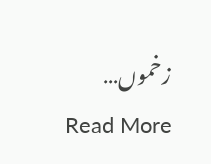زخموں…
Read More